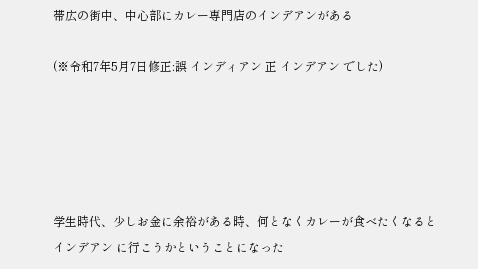帯広の街中、中心部にカレー専門店のインデアンがある

(※令和7年5月7日修正:誤 インディアン 正 インデアン でした)





学生時代、少しお金に余裕がある時、何となくカレーが食べたくなると インデアン に行こうかということになった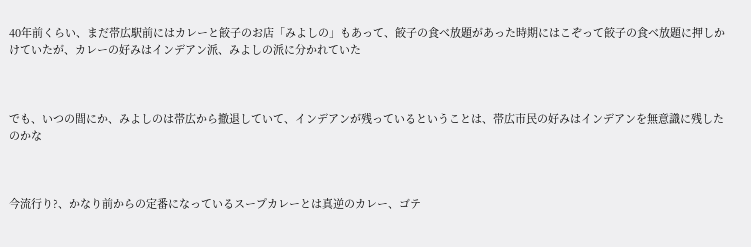40年前くらい、まだ帯広駅前にはカレーと餃子のお店「みよしの」もあって、餃子の食べ放題があった時期にはこぞって餃子の食べ放題に押しかけていたが、カレーの好みはインデアン派、みよしの派に分かれていた



でも、いつの間にか、みよしのは帯広から撤退していて、インデアンが残っているということは、帯広市民の好みはインデアンを無意識に残したのかな



今流行り?、かなり前からの定番になっているスープカレーとは真逆のカレー、ゴテ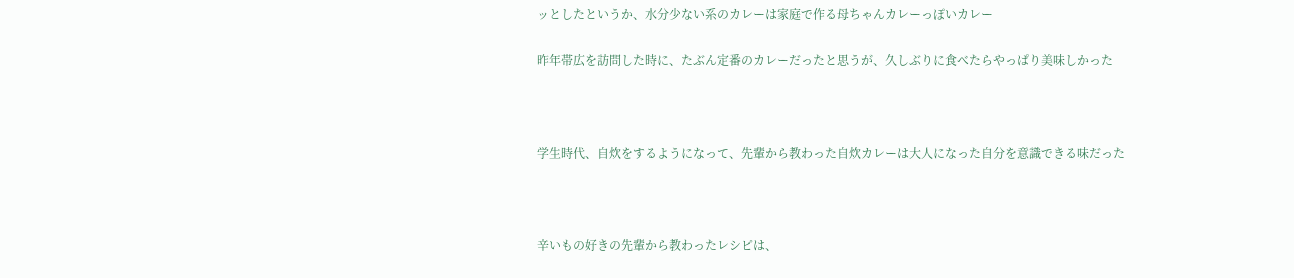ッとしたというか、水分少ない系のカレーは家庭で作る母ちゃんカレーっぽいカレー

昨年帯広を訪問した時に、たぶん定番のカレーだったと思うが、久しぶりに食べたらやっぱり美味しかった



学生時代、自炊をするようになって、先輩から教わった自炊カレーは大人になった自分を意識できる味だった



辛いもの好きの先輩から教わったレシピは、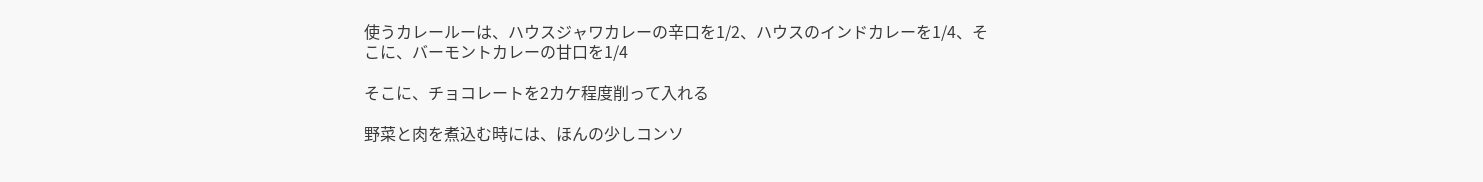使うカレールーは、ハウスジャワカレーの辛口を1/2、ハウスのインドカレーを1/4、そこに、バーモントカレーの甘口を1/4

そこに、チョコレートを2カケ程度削って入れる

野菜と肉を煮込む時には、ほんの少しコンソ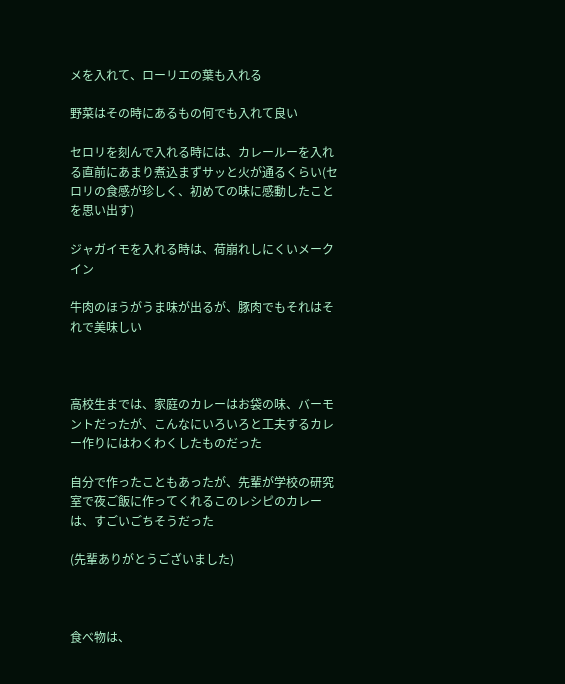メを入れて、ローリエの葉も入れる

野菜はその時にあるもの何でも入れて良い

セロリを刻んで入れる時には、カレールーを入れる直前にあまり煮込まずサッと火が通るくらい(セロリの食感が珍しく、初めての味に感動したことを思い出す)

ジャガイモを入れる時は、荷崩れしにくいメークイン

牛肉のほうがうま味が出るが、豚肉でもそれはそれで美味しい



高校生までは、家庭のカレーはお袋の味、バーモントだったが、こんなにいろいろと工夫するカレー作りにはわくわくしたものだった

自分で作ったこともあったが、先輩が学校の研究室で夜ご飯に作ってくれるこのレシピのカレーは、すごいごちそうだった

(先輩ありがとうございました)



食べ物は、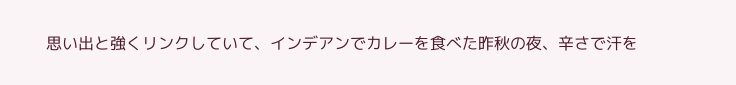思い出と強くリンクしていて、インデアンでカレーを食べた昨秋の夜、辛さで汗を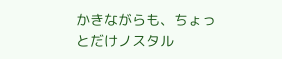かきながらも、ちょっとだけノスタル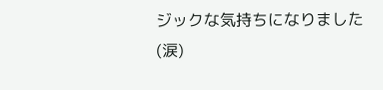ジックな気持ちになりました(涙)